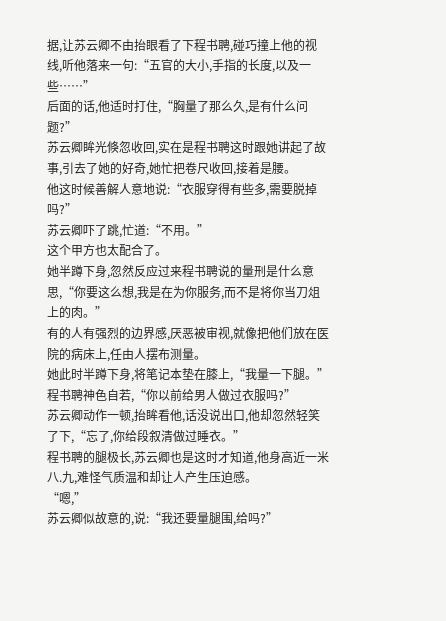据,让苏云卿不由抬眼看了下程书聘,碰巧撞上他的视线,听他落来一句:“五官的大小,手指的长度,以及一些……”
后面的话,他适时打住,“胸量了那么久,是有什么问题?”
苏云卿眸光倏忽收回,实在是程书聘这时跟她讲起了故事,引去了她的好奇,她忙把卷尺收回,接着是腰。
他这时候善解人意地说:“衣服穿得有些多,需要脱掉吗?”
苏云卿吓了跳,忙道:“不用。”
这个甲方也太配合了。
她半蹲下身,忽然反应过来程书聘说的量刑是什么意思,“你要这么想,我是在为你服务,而不是将你当刀俎上的肉。”
有的人有强烈的边界感,厌恶被审视,就像把他们放在医院的病床上,任由人摆布测量。
她此时半蹲下身,将笔记本垫在膝上,“我量一下腿。”
程书聘神色自若,“你以前给男人做过衣服吗?”
苏云卿动作一顿,抬眸看他,话没说出口,他却忽然轻笑了下,“忘了,你给段叙清做过睡衣。”
程书聘的腿极长,苏云卿也是这时才知道,他身高近一米八.九,难怪气质温和却让人产生压迫感。
“嗯,”
苏云卿似故意的,说:“我还要量腿围,给吗?”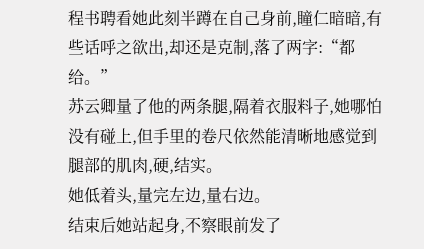程书聘看她此刻半蹲在自己身前,瞳仁暗暗,有些话呼之欲出,却还是克制,落了两字:“都给。”
苏云卿量了他的两条腿,隔着衣服料子,她哪怕没有碰上,但手里的卷尺依然能清晰地感觉到腿部的肌肉,硬,结实。
她低着头,量完左边,量右边。
结束后她站起身,不察眼前发了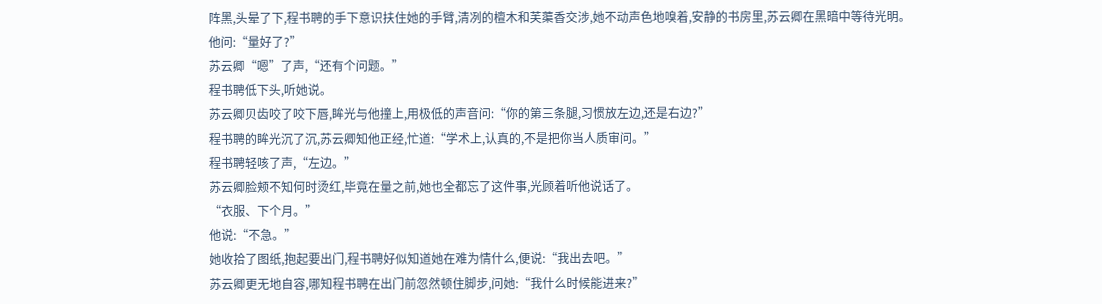阵黑,头晕了下,程书聘的手下意识扶住她的手臂,清冽的檀木和芙蕖香交涉,她不动声色地嗅着,安静的书房里,苏云卿在黑暗中等待光明。
他问:“量好了?”
苏云卿“嗯”了声,“还有个问题。”
程书聘低下头,听她说。
苏云卿贝齿咬了咬下唇,眸光与他撞上,用极低的声音问:“你的第三条腿,习惯放左边,还是右边?”
程书聘的眸光沉了沉,苏云卿知他正经,忙道:“学术上,认真的,不是把你当人质审问。”
程书聘轻咳了声,“左边。”
苏云卿脸颊不知何时烫红,毕竟在量之前,她也全都忘了这件事,光顾着听他说话了。
“衣服、下个月。”
他说:“不急。”
她收拾了图纸,抱起要出门,程书聘好似知道她在难为情什么,便说:“我出去吧。”
苏云卿更无地自容,哪知程书聘在出门前忽然顿住脚步,问她:“我什么时候能进来?”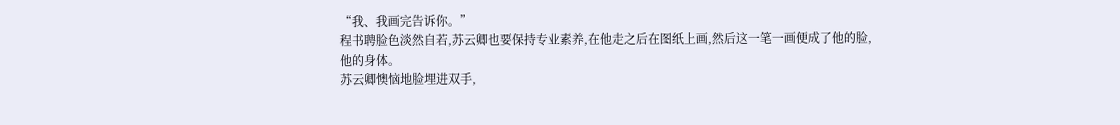“我、我画完告诉你。”
程书聘脸色淡然自若,苏云卿也要保持专业素养,在他走之后在图纸上画,然后这一笔一画便成了他的脸,他的身体。
苏云卿懊恼地脸埋进双手,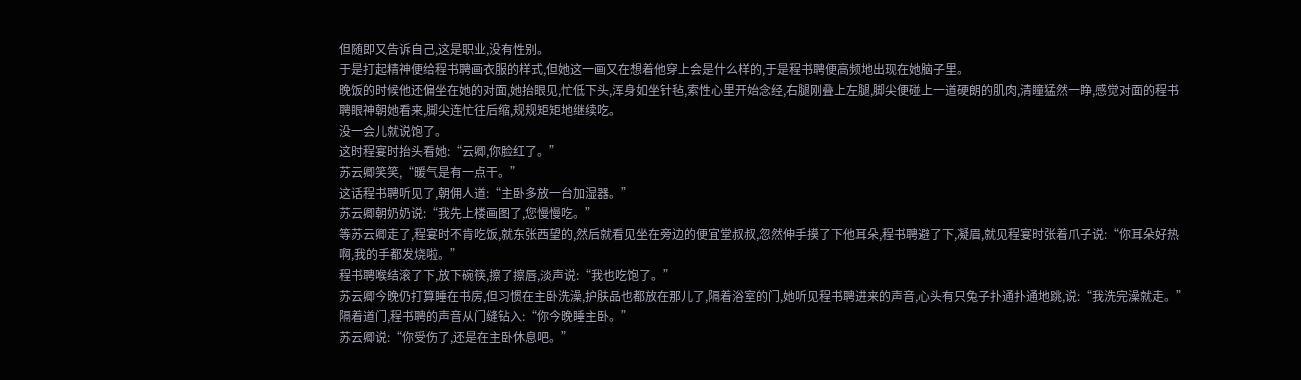但随即又告诉自己,这是职业,没有性别。
于是打起精神便给程书聘画衣服的样式,但她这一画又在想着他穿上会是什么样的,于是程书聘便高频地出现在她脑子里。
晚饭的时候他还偏坐在她的对面,她抬眼见,忙低下头,浑身如坐针毡,索性心里开始念经,右腿刚叠上左腿,脚尖便碰上一道硬朗的肌肉,清瞳猛然一睁,感觉对面的程书聘眼神朝她看来,脚尖连忙往后缩,规规矩矩地继续吃。
没一会儿就说饱了。
这时程宴时抬头看她:“云卿,你脸红了。”
苏云卿笑笑,“暖气是有一点干。”
这话程书聘听见了,朝佣人道:“主卧多放一台加湿器。”
苏云卿朝奶奶说:“我先上楼画图了,您慢慢吃。”
等苏云卿走了,程宴时不肯吃饭,就东张西望的,然后就看见坐在旁边的便宜堂叔叔,忽然伸手摸了下他耳朵,程书聘避了下,凝眉,就见程宴时张着爪子说:“你耳朵好热啊,我的手都发烧啦。”
程书聘喉结滚了下,放下碗筷,擦了擦唇,淡声说:“我也吃饱了。”
苏云卿今晚仍打算睡在书房,但习惯在主卧洗澡,护肤品也都放在那儿了,隔着浴室的门,她听见程书聘进来的声音,心头有只兔子扑通扑通地跳,说:“我洗完澡就走。”
隔着道门,程书聘的声音从门缝钻入:“你今晚睡主卧。”
苏云卿说:“你受伤了,还是在主卧休息吧。”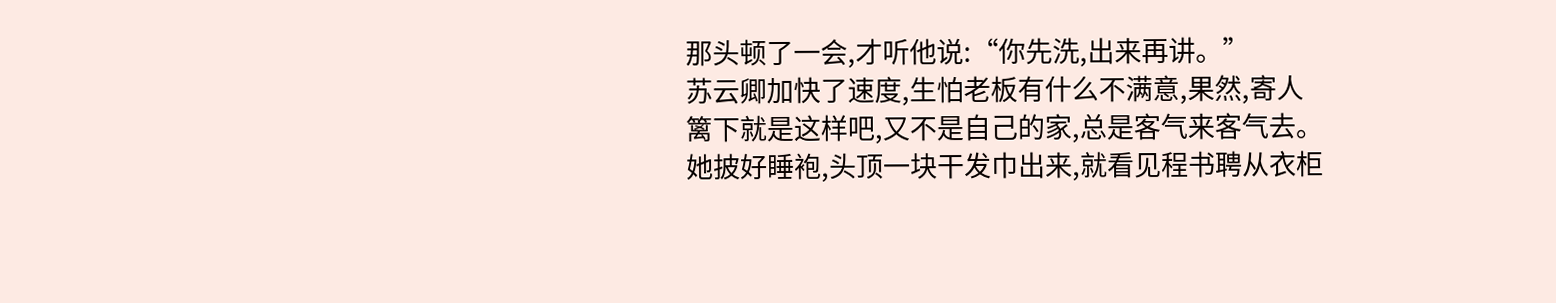那头顿了一会,才听他说:“你先洗,出来再讲。”
苏云卿加快了速度,生怕老板有什么不满意,果然,寄人篱下就是这样吧,又不是自己的家,总是客气来客气去。
她披好睡袍,头顶一块干发巾出来,就看见程书聘从衣柜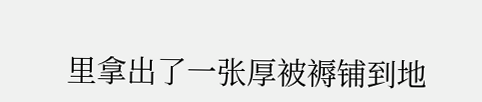里拿出了一张厚被褥铺到地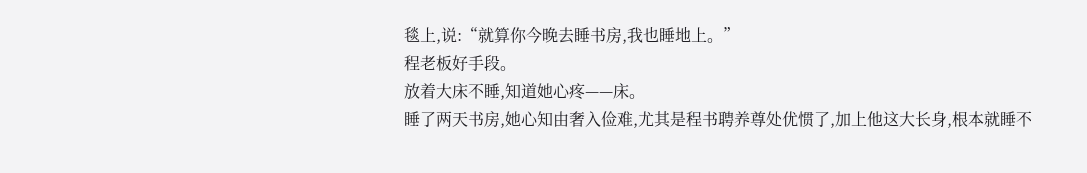毯上,说:“就算你今晚去睡书房,我也睡地上。”
程老板好手段。
放着大床不睡,知道她心疼——床。
睡了两天书房,她心知由奢入俭难,尤其是程书聘养尊处优惯了,加上他这大长身,根本就睡不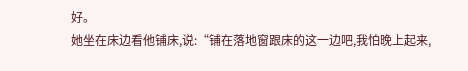好。
她坐在床边看他铺床,说:“铺在落地窗跟床的这一边吧,我怕晚上起来,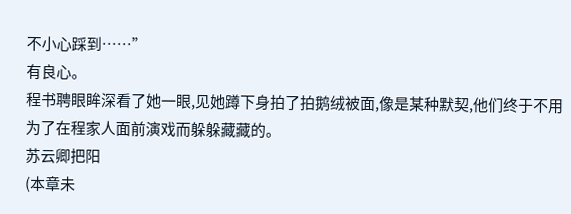不小心踩到……”
有良心。
程书聘眼眸深看了她一眼,见她蹲下身拍了拍鹅绒被面,像是某种默契,他们终于不用为了在程家人面前演戏而躲躲藏藏的。
苏云卿把阳
(本章未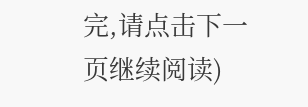完,请点击下一页继续阅读)